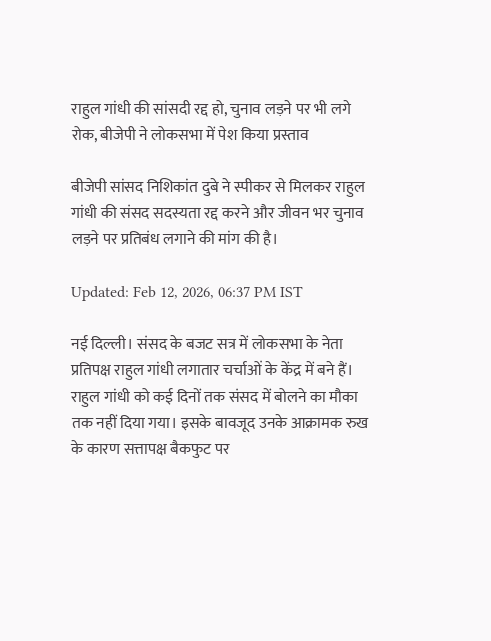राहुल गांधी की सांसदी रद्द हो, चुनाव लड़ने पर भी लगे रोक, बीजेपी ने लोकसभा में पेश किया प्रस्ताव

बीजेपी सांसद निशिकांत दुबे ने स्पीकर से मिलकर राहुल गांधी की संसद सदस्यता रद्द करने और जीवन भर चुनाव लड़ने पर प्रतिबंध लगाने की मांग की है।

Updated: Feb 12, 2026, 06:37 PM IST

नई दिल्ली। संसद के बजट सत्र में लोकसभा के नेता प्रतिपक्ष राहुल गांधी लगातार चर्चाओं के केंद्र में बने हैं। राहुल गांधी को कई दिनों तक संसद में बोलने का मौका तक नहीं दिया गया। इसके बावजूद उनके आक्रामक रुख के कारण सत्तापक्ष बैकफुट पर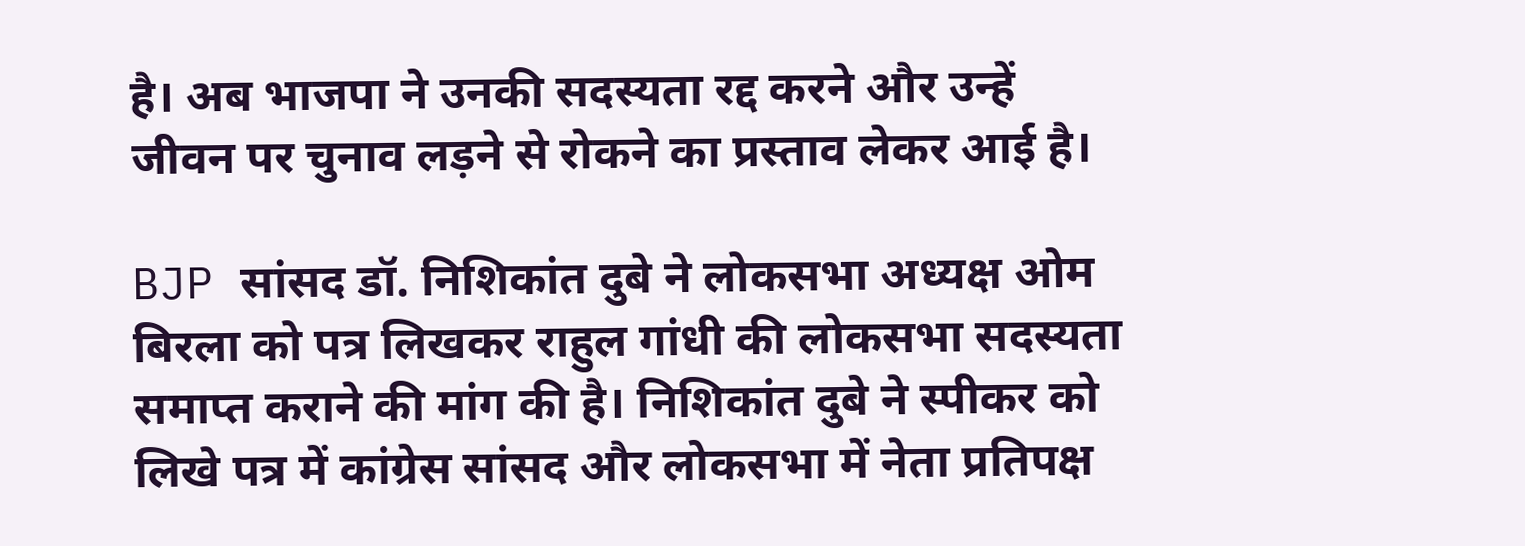है। अब भाजपा ने उनकी सदस्यता रद्द करने और उन्हें जीवन पर चुनाव लड़ने से रोकने का प्रस्ताव लेकर आई है।

BJP सांसद डॉ. निशिकांत दुबे ने लोकसभा अध्यक्ष ओम बिरला को पत्र लिखकर राहुल गांधी की लोकसभा सदस्यता समाप्त कराने की मांग की है। निशिकांत दुबे ने स्पीकर को लिखे पत्र में कांग्रेस सांसद और लोकसभा में नेता प्रतिपक्ष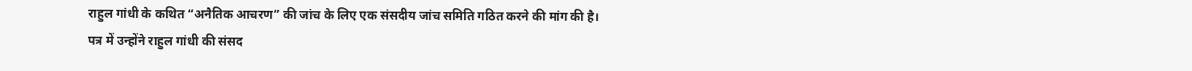राहुल गांधी के कथित “अनैतिक आचरण” की जांच के लिए एक संसदीय जांच समिति गठित करने की मांग की है। पत्र में उन्होंने राहुल गांधी की संसद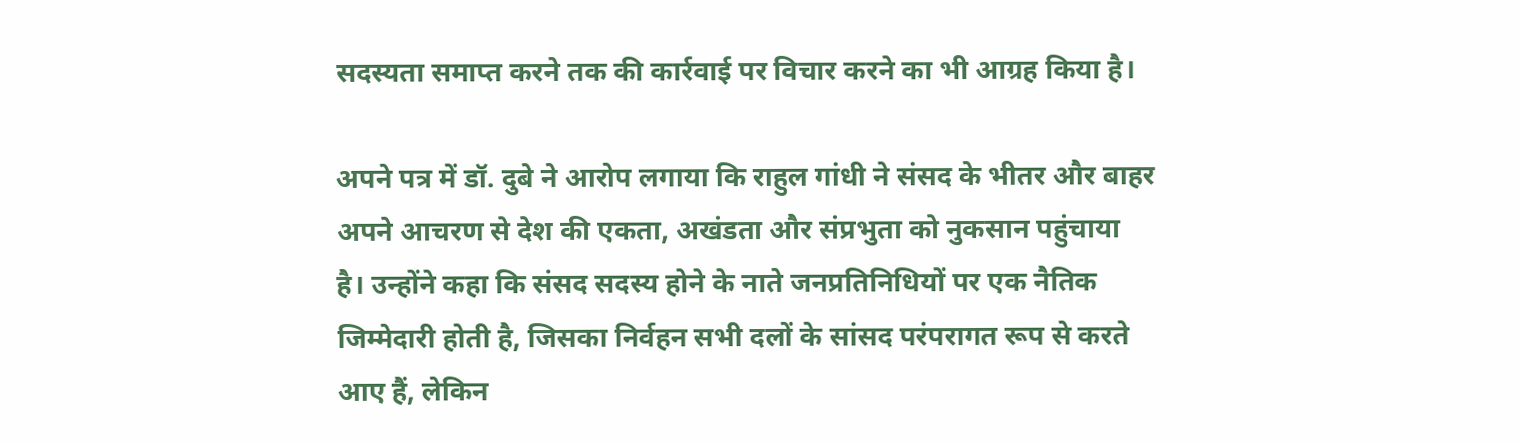सदस्यता समाप्त करने तक की कार्रवाई पर विचार करने का भी आग्रह किया है।

अपने पत्र में डॉ. दुबे ने आरोप लगाया कि राहुल गांधी ने संसद के भीतर और बाहर अपने आचरण से देश की एकता, अखंडता और संप्रभुता को नुकसान पहुंचाया है। उन्होंने कहा कि संसद सदस्य होने के नाते जनप्रतिनिधियों पर एक नैतिक जिम्मेदारी होती है, जिसका निर्वहन सभी दलों के सांसद परंपरागत रूप से करते आए हैं, लेकिन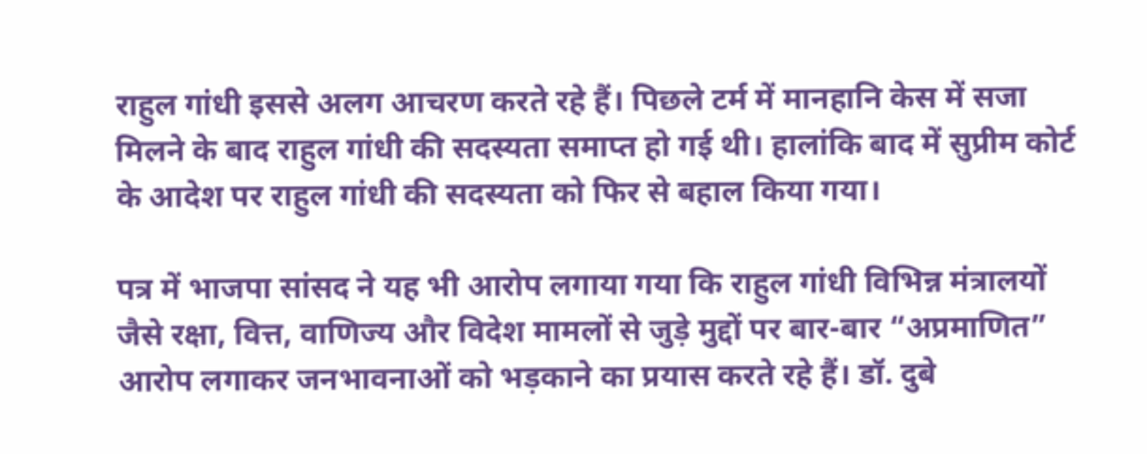राहुल गांधी इससे अलग आचरण करते रहे हैं। पिछले टर्म में मानहानि केस में सजा मिलने के बाद राहुल गांधी की सदस्यता समाप्त हो गई थी। हालांकि बाद में सुप्रीम कोर्ट के आदेश पर राहुल गांधी की सदस्यता को फिर से बहाल किया गया।

पत्र में भाजपा सांसद ने यह भी आरोप लगाया गया कि राहुल गांधी विभिन्न मंत्रालयों जैसे रक्षा, वित्त, वाणिज्य और विदेश मामलों से जुड़े मुद्दों पर बार-बार “अप्रमाणित” आरोप लगाकर जनभावनाओं को भड़काने का प्रयास करते रहे हैं। डॉ. दुबे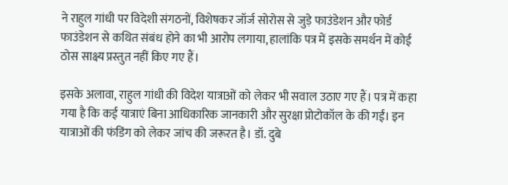ने राहुल गांधी पर विदेशी संगठनों, विशेषकर जॉर्ज सोरोस से जुड़े फाउंडेशन और फोर्ड फाउंडेशन से कथित संबंध होने का भी आरोप लगाया, हालांकि पत्र में इसके समर्थन में कोई ठोस साक्ष्य प्रस्तुत नहीं किए गए हैं।

इसके अलावा, राहुल गांधी की विदेश यात्राओं को लेकर भी सवाल उठाए गए हैं। पत्र में कहा गया है कि कई यात्राएं बिना आधिकारिक जानकारी और सुरक्षा प्रोटोकॉल के की गईं। इन यात्राओं की फंडिंग को लेकर जांच की जरूरत है। डॉ. दुबे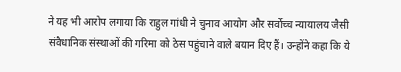ने यह भी आरोप लगाया कि राहुल गांधी ने चुनाव आयोग और सर्वोच्च न्यायालय जैसी संवैधानिक संस्थाओं की गरिमा को ठेस पहुंचाने वाले बयान दिए हैं। उन्होंने कहा कि ये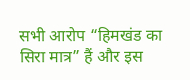सभी आरोप “हिमखंड का सिरा मात्र” हैं और इस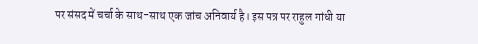पर संसद में चर्चा के साथ-साथ एक जांच अनिवार्य है। इस पत्र पर राहुल गांधी या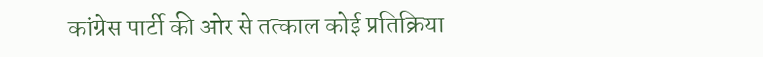कांग्रेस पार्टी की ओर से तत्काल कोई प्रतिक्रिया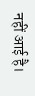नहीं आई है।